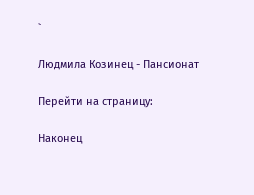`

Людмила Козинец - Пансионат

Перейти на страницу:

Наконец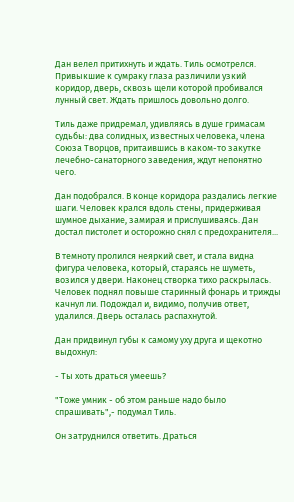Дан велел притихнуть и ждать. Тиль осмотрелся. Привыкшие к сумраку глаза различили узкий коридор, дверь, сквозь щели которой пробивался лунный свет. Ждать пришлось довольно долго.

Тиль даже придремал, удивляясь в душе гримасам судьбы: два солидных, известных человека, члена Союза Творцов, притаившись в каком-то закутке лечебно-санаторного заведения, ждут непонятно чего.

Дан подобрался. В конце коридора раздались легкие шаги. Человек крался вдоль стены, придерживая шумное дыхание, замирая и прислушиваясь. Дан достал пистолет и осторожно снял с предохранителя...

В темноту пролился неяркий свет, и стала видна фигура человека, который, стараясь не шуметь, возился у двери. Наконец створка тихо раскрылась. Человек поднял повыше старинный фонарь и трижды качнул ли. Подождал и, видимо, получив ответ, удалился. Дверь осталась распахнутой.

Дан придвинул губы к самому уху друга и щекотно выдохнул:

- Ты хоть драться умеешь?

"Тоже умник - об этом раньше надо было спрашивать",- подумал Тиль.

Он затруднился ответить. Драться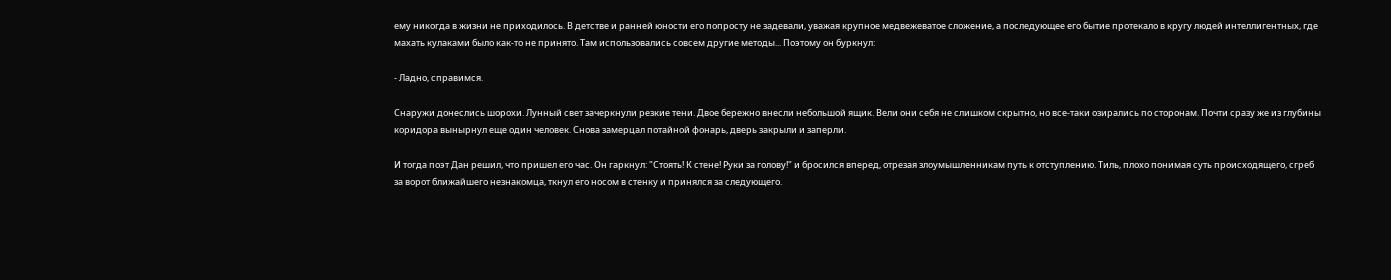ему никогда в жизни не приходилось. В детстве и ранней юности его попросту не задевали, уважая крупное медвежеватое сложение, а последующее его бытие протекало в кругу людей интеллигентных, где махать кулаками было как-то не принято. Там использовались совсем другие методы... Поэтому он буркнул:

- Ладно, справимся.

Снаружи донеслись шорохи. Лунный свет зачеркнули резкие тени. Двое бережно внесли небольшой ящик. Вели они себя не слишком скрытно, но все-таки озирались по сторонам. Почти сразу же из глубины коридора вынырнул еще один человек. Снова замерцал потайной фонарь, дверь закрыли и заперли.

И тогда поэт Дан решил, что пришел его час. Он гаркнул: "Стоять! К стене! Руки за голову!" и бросился вперед, отрезая злоумышленникам путь к отступлению. Тиль, плохо понимая суть происходящего, сгреб за ворот ближайшего незнакомца, ткнул его носом в стенку и принялся за следующего.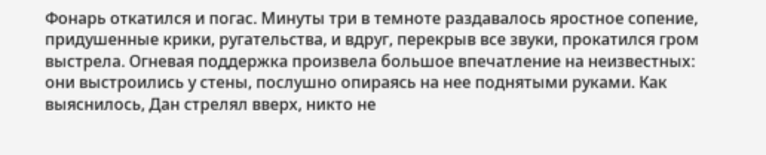Фонарь откатился и погас. Минуты три в темноте раздавалось яростное сопение, придушенные крики, ругательства, и вдруг, перекрыв все звуки, прокатился гром выстрела. Огневая поддержка произвела большое впечатление на неизвестных: они выстроились у стены, послушно опираясь на нее поднятыми руками. Как выяснилось, Дан стрелял вверх, никто не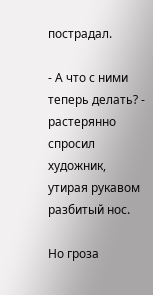пострадал.

- А что с ними теперь делать? - растерянно спросил художник, утирая рукавом разбитый нос.

Но гроза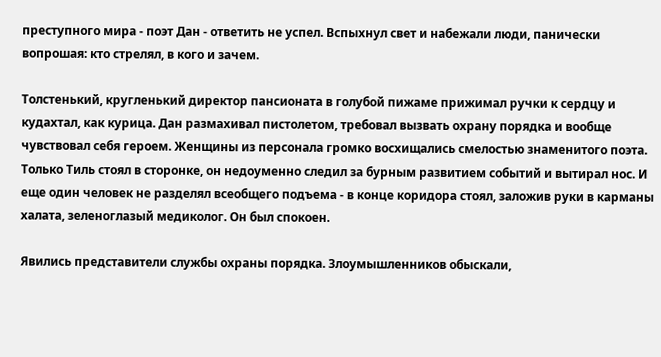преступного мира - поэт Дан - ответить не успел. Вспыхнул свет и набежали люди, панически вопрошая: кто стрелял, в кого и зачем.

Толстенький, кругленький директор пансионата в голубой пижаме прижимал ручки к сердцу и кудахтал, как курица. Дан размахивал пистолетом, требовал вызвать охрану порядка и вообще чувствовал себя героем. Женщины из персонала громко восхищались смелостью знаменитого поэта. Только Тиль стоял в сторонке, он недоуменно следил за бурным развитием событий и вытирал нос. И еще один человек не разделял всеобщего подъема - в конце коридора стоял, заложив руки в карманы халата, зеленоглазый медиколог. Он был спокоен.

Явились представители службы охраны порядка. Злоумышленников обыскали,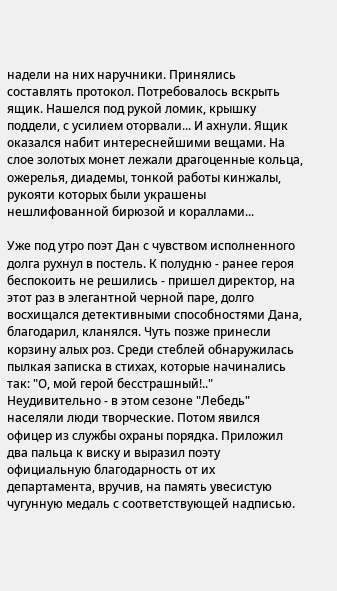надели на них наручники. Принялись составлять протокол. Потребовалось вскрыть ящик. Нашелся под рукой ломик, крышку поддели, с усилием оторвали... И ахнули. Ящик оказался набит интереснейшими вещами. На слое золотых монет лежали драгоценные кольца, ожерелья, диадемы, тонкой работы кинжалы, рукояти которых были украшены нешлифованной бирюзой и кораллами...

Уже под утро поэт Дан с чувством исполненного долга рухнул в постель. К полудню - ранее героя беспокоить не решились - пришел директор, на этот раз в элегантной черной паре, долго восхищался детективными способностями Дана, благодарил, кланялся. Чуть позже принесли корзину алых роз. Среди стеблей обнаружилась пылкая записка в стихах, которые начинались так: "О, мой герой бесстрашный!.." Неудивительно - в этом сезоне "Лебедь" населяли люди творческие. Потом явился офицер из службы охраны порядка. Приложил два пальца к виску и выразил поэту официальную благодарность от их департамента, вручив, на память увесистую чугунную медаль с соответствующей надписью.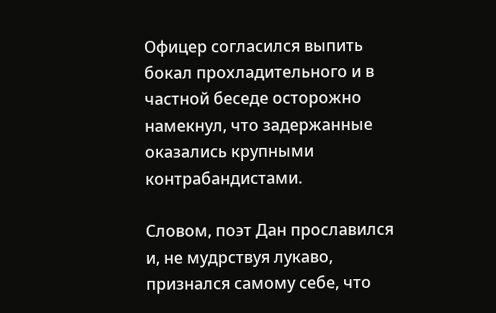Офицер согласился выпить бокал прохладительного и в частной беседе осторожно намекнул, что задержанные оказались крупными контрабандистами.

Словом, поэт Дан прославился и, не мудрствуя лукаво, признался самому себе, что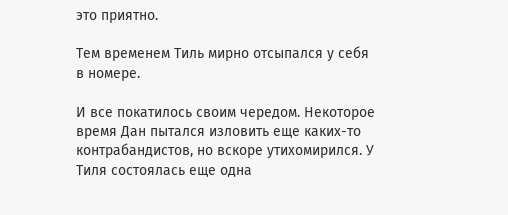это приятно.

Тем временем Тиль мирно отсыпался у себя в номере.

И все покатилось своим чередом. Некоторое время Дан пытался изловить еще каких-то контрабандистов, но вскоре утихомирился. У Тиля состоялась еще одна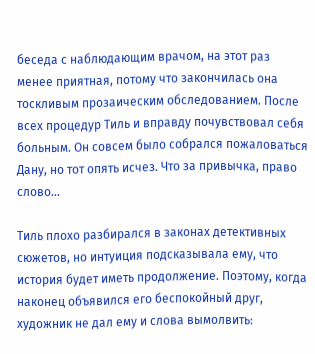беседа с наблюдающим врачом, на этот раз менее приятная, потому что закончилась она тоскливым прозаическим обследованием. После всех процедур Тиль и вправду почувствовал себя больным. Он совсем было собрался пожаловаться Дану, но тот опять исчез. Что за привычка, право слово...

Тиль плохо разбирался в законах детективных сюжетов, но интуиция подсказывала ему, что история будет иметь продолжение. Поэтому, когда наконец объявился его беспокойный друг, художник не дал ему и слова вымолвить: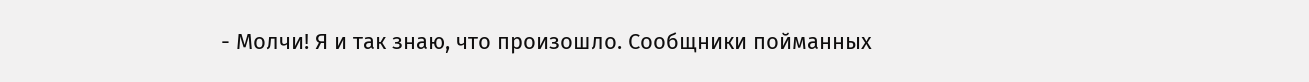- Молчи! Я и так знаю, что произошло. Сообщники пойманных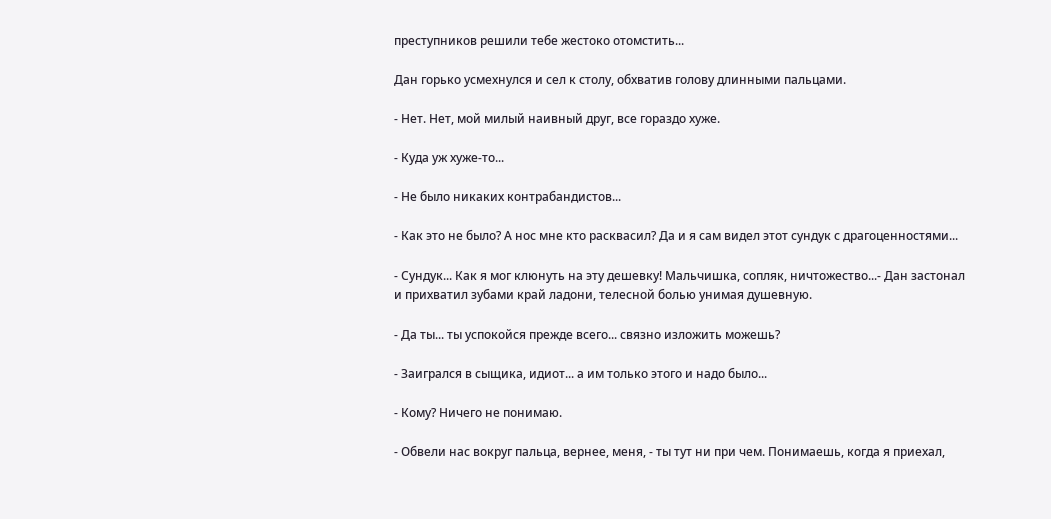преступников решили тебе жестоко отомстить...

Дан горько усмехнулся и сел к столу, обхватив голову длинными пальцами.

- Нет. Нет, мой милый наивный друг, все гораздо хуже.

- Куда уж хуже-то...

- Не было никаких контрабандистов...

- Как это не было? А нос мне кто расквасил? Да и я сам видел этот сундук с драгоценностями...

- Сундук... Как я мог клюнуть на эту дешевку! Мальчишка, сопляк, ничтожество...- Дан застонал и прихватил зубами край ладони, телесной болью унимая душевную.

- Да ты... ты успокойся прежде всего... связно изложить можешь?

- Заигрался в сыщика, идиот... а им только этого и надо было...

- Кому? Ничего не понимаю.

- Обвели нас вокруг пальца, вернее, меня, - ты тут ни при чем. Понимаешь, когда я приехал,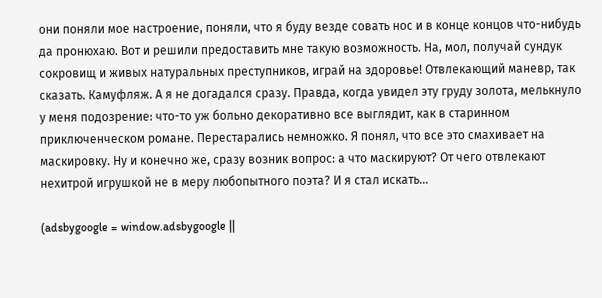они поняли мое настроение, поняли, что я буду везде совать нос и в конце концов что-нибудь да пронюхаю. Вот и решили предоставить мне такую возможность. На, мол, получай сундук сокровищ и живых натуральных преступников, играй на здоровье! Отвлекающий маневр, так сказать. Камуфляж. А я не догадался сразу. Правда, когда увидел эту груду золота, мелькнуло у меня подозрение: что-то уж больно декоративно все выглядит, как в старинном приключенческом романе. Перестарались немножко. Я понял, что все это смахивает на маскировку. Ну и конечно же, сразу возник вопрос: а что маскируют? От чего отвлекают нехитрой игрушкой не в меру любопытного поэта? И я стал искать...

(adsbygoogle = window.adsbygoogle ||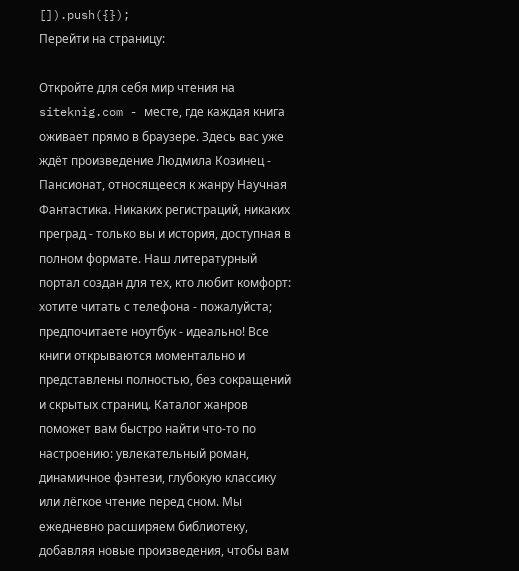[]).push({});
Перейти на страницу:

Откройте для себя мир чтения на siteknig.com - месте, где каждая книга оживает прямо в браузере. Здесь вас уже ждёт произведение Людмила Козинец - Пансионат, относящееся к жанру Научная Фантастика. Никаких регистраций, никаких преград - только вы и история, доступная в полном формате. Наш литературный портал создан для тех, кто любит комфорт: хотите читать с телефона - пожалуйста; предпочитаете ноутбук - идеально! Все книги открываются моментально и представлены полностью, без сокращений и скрытых страниц. Каталог жанров поможет вам быстро найти что-то по настроению: увлекательный роман, динамичное фэнтези, глубокую классику или лёгкое чтение перед сном. Мы ежедневно расширяем библиотеку, добавляя новые произведения, чтобы вам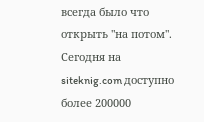всегда было что открыть "на потом". Сегодня на siteknig.com доступно более 200000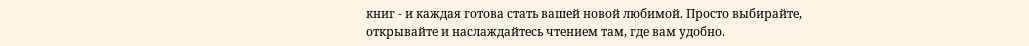книг - и каждая готова стать вашей новой любимой. Просто выбирайте, открывайте и наслаждайтесь чтением там, где вам удобно.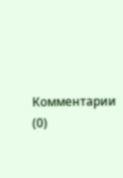Комментарии (0)